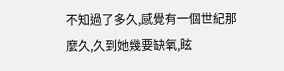不知過了多久,感覺有一個世紀那麼久,久到她幾要缺氧,眩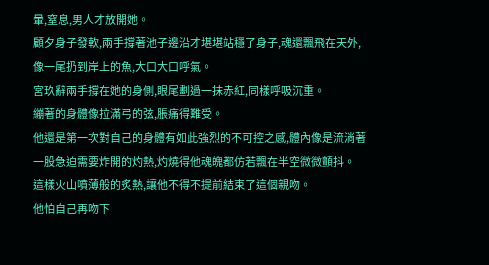暈,窒息,男人才放開她。
顧夕身子發軟,兩手撐著池子邊沿才堪堪站穩了身子,魂還飄飛在天外,像一尾扔到岸上的魚,大口大口呼氣。
宮玖辭兩手撐在她的身側,眼尾劃過一抹赤紅,同樣呼吸沉重。
繃著的身體像拉滿弓的弦,脹痛得難受。
他還是第一次對自己的身體有如此強烈的不可控之感,體內像是流淌著一股急迫需要炸開的灼熱,灼燒得他魂魄都仿若飄在半空微微顫抖。
這樣火山噴薄般的炙熱,讓他不得不提前結束了這個親吻。
他怕自己再吻下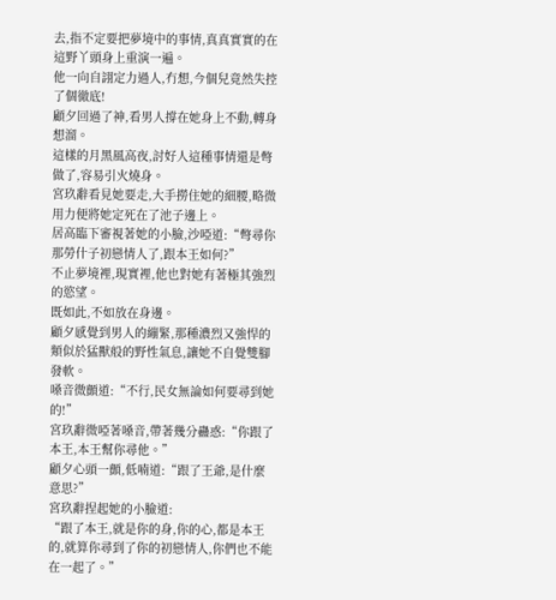去,指不定要把夢境中的事情,真真實實的在這野丫頭身上重演一遍。
他一向自詡定力過人,冇想,今個兒竟然失控了個徹底!
顧夕回過了神,看男人撐在她身上不動,轉身想溜。
這樣的月黑風高夜,討好人這種事情還是彆做了,容易引火燒身。
宮玖辭看見她要走,大手撈住她的細腰,略微用力便將她定死在了池子邊上。
居高臨下審視著她的小臉,沙啞道:“彆尋你那勞什子初戀情人了,跟本王如何?”
不止夢境裡,現實裡,他也對她有著極其強烈的慾望。
既如此,不如放在身邊。
顧夕感覺到男人的繃緊,那種濃烈又強悍的類似於猛獸般的野性氣息,讓她不自覺雙腳發軟。
嗓音微顫道:“不行,民女無論如何要尋到她的!”
宮玖辭微啞著嗓音,帶著幾分蠱惑:“你跟了本王,本王幫你尋他。”
顧夕心頭一顫,低喃道:“跟了王爺,是什麼意思?”
宮玖辭捏起她的小臉道:
“跟了本王,就是你的身,你的心,都是本王的,就算你尋到了你的初戀情人,你們也不能在一起了。”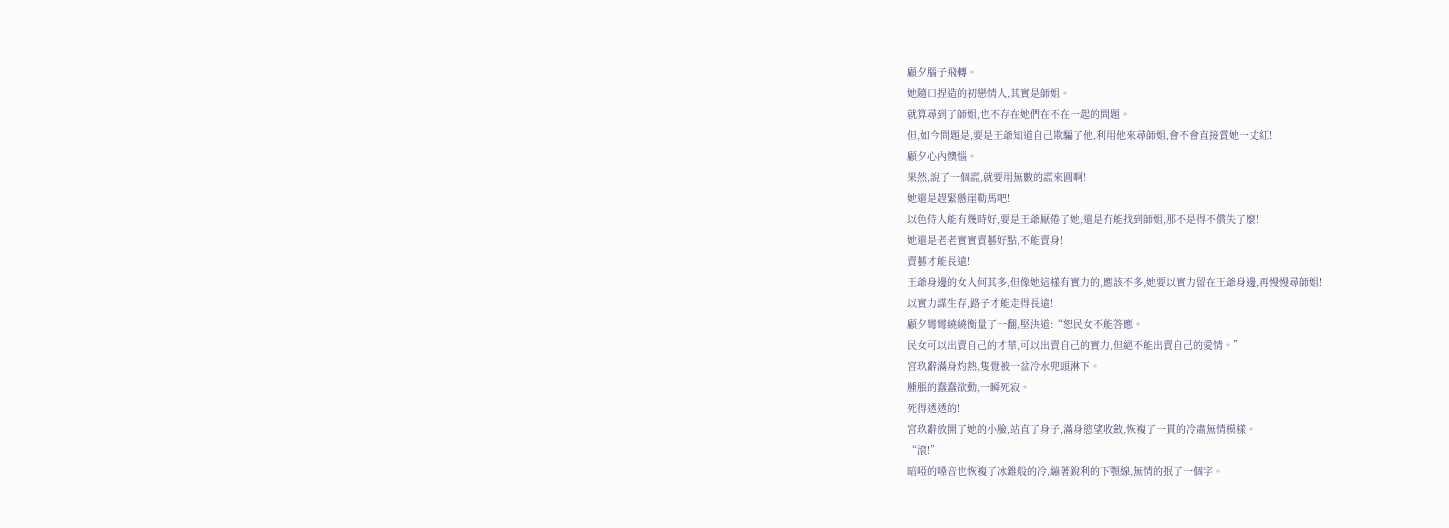顧夕腦子飛轉。
她隨口捏造的初戀情人,其實是師姐。
就算尋到了師姐,也不存在她們在不在一起的問題。
但,如今問題是,要是王爺知道自己欺騙了他,利用他來尋師姐,會不會直接賞她一丈紅!
顧夕心內懊惱。
果然,說了一個謊,就要用無數的謊來圓啊!
她還是趕緊懸崖勒馬吧!
以色侍人能有幾時好,要是王爺厭倦了她,還是冇能找到師姐,那不是得不償失了麼!
她還是老老實實賣藝好點,不能賣身!
賣藝才能長遠!
王爺身邊的女人何其多,但像她這樣有實力的,應該不多,她要以實力留在王爺身邊,再慢慢尋師姐!
以實力謀生存,路子才能走得長遠!
顧夕彎彎繞繞衡量了一翻,堅決道:“恕民女不能答應。
民女可以出賣自己的才華,可以出賣自己的實力,但絕不能出賣自己的愛情。”
宮玖辭滿身灼熱,隻覺被一盆冷水兜頭淋下。
腫脹的蠢蠢欲動,一瞬死寂。
死得透透的!
宮玖辭放開了她的小臉,站直了身子,滿身慾望收斂,恢複了一貫的冷肅無情模樣。
“滾!”
暗啞的嗓音也恢複了冰錐般的冷,繃著銳利的下顎線,無情的抿了一個字。